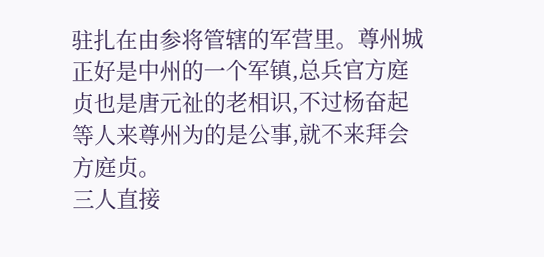驻扎在由参将管辖的军营里。尊州城正好是中州的一个军镇,总兵官方庭贞也是唐元祉的老相识,不过杨奋起等人来尊州为的是公事,就不来拜会方庭贞。
三人直接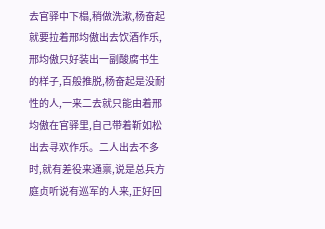去官驿中下榻,稍做洗漱,杨奋起就要拉着邢均傲出去饮酒作乐,邢均傲只好装出一副酸腐书生的样子,百般推脱,杨奋起是没耐性的人,一来二去就只能由着邢均傲在官驿里,自己带着靳如松出去寻欢作乐。二人出去不多时,就有差役来通禀,说是总兵方庭贞听说有巡军的人来,正好回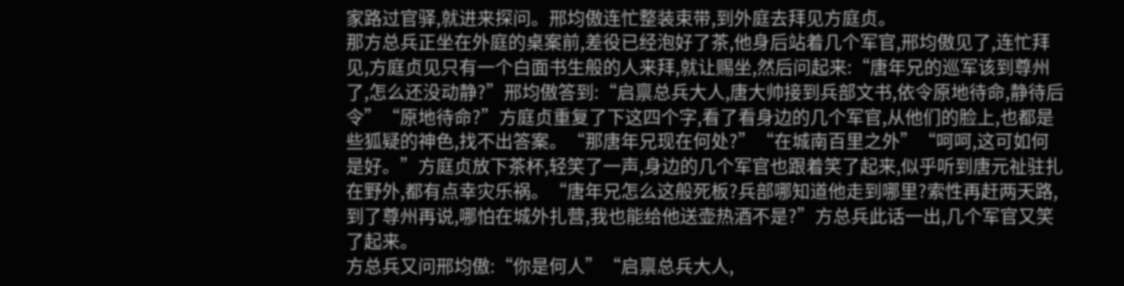家路过官驿,就进来探问。邢均傲连忙整装束带,到外庭去拜见方庭贞。
那方总兵正坐在外庭的桌案前,差役已经泡好了茶,他身后站着几个军官,邢均傲见了,连忙拜见,方庭贞见只有一个白面书生般的人来拜,就让赐坐,然后问起来:“唐年兄的巡军该到尊州了,怎么还没动静?”邢均傲答到:“启禀总兵大人,唐大帅接到兵部文书,依令原地待命,静待后令”“原地待命?”方庭贞重复了下这四个字,看了看身边的几个军官,从他们的脸上,也都是些狐疑的神色,找不出答案。“那唐年兄现在何处?”“在城南百里之外”“呵呵,这可如何是好。”方庭贞放下茶杯,轻笑了一声,身边的几个军官也跟着笑了起来,似乎听到唐元祉驻扎在野外,都有点幸灾乐祸。“唐年兄怎么这般死板?兵部哪知道他走到哪里?索性再赶两天路,到了尊州再说,哪怕在城外扎营,我也能给他送壶热酒不是?”方总兵此话一出,几个军官又笑了起来。
方总兵又问邢均傲:“你是何人”“启禀总兵大人,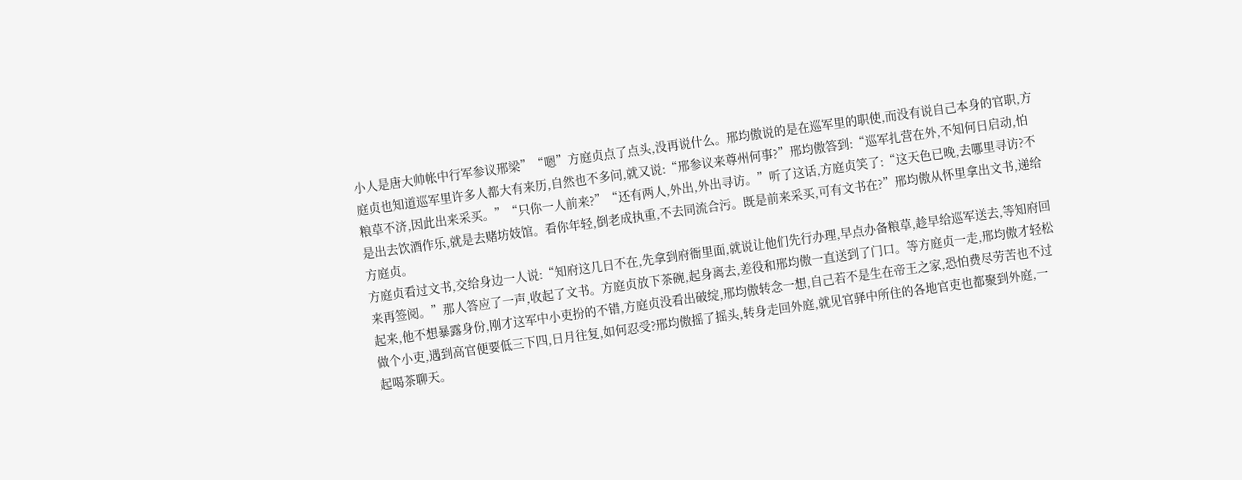小人是唐大帅帐中行军参议邢梁”“嗯”方庭贞点了点头,没再说什么。邢均傲说的是在巡军里的职使,而没有说自己本身的官职,方庭贞也知道巡军里许多人都大有来历,自然也不多问,就又说:“邢参议来尊州何事?”邢均傲答到:“巡军扎营在外,不知何日启动,怕粮草不济,因此出来采买。”“只你一人前来?”“还有两人,外出,外出寻访。”听了这话,方庭贞笑了:“这天色已晚,去哪里寻访?不是出去饮酒作乐,就是去赌坊妓馆。看你年轻,倒老成执重,不去同流合污。既是前来采买,可有文书在?”邢均傲从怀里拿出文书,递给方庭贞。
方庭贞看过文书,交给身边一人说:“知府这几日不在,先拿到府衙里面,就说让他们先行办理,早点办备粮草,趁早给巡军送去,等知府回来再签阅。”那人答应了一声,收起了文书。方庭贞放下茶碗,起身离去,差役和邢均傲一直送到了门口。等方庭贞一走,邢均傲才轻松起来,他不想暴露身份,刚才这军中小吏扮的不错,方庭贞没看出破绽,邢均傲转念一想,自己若不是生在帝王之家,恐怕费尽劳苦也不过做个小吏,遇到高官便要低三下四,日月往复,如何忍受?邢均傲摇了摇头,转身走回外庭,就见官驿中所住的各地官吏也都聚到外庭,一起喝茶聊天。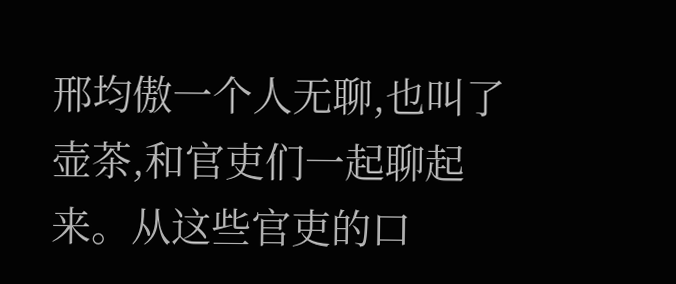邢均傲一个人无聊,也叫了壶茶,和官吏们一起聊起来。从这些官吏的口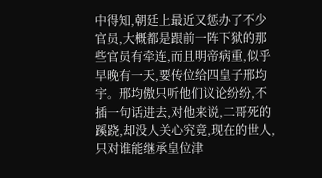中得知,朝廷上最近又惩办了不少官员,大概都是跟前一阵下狱的那些官员有牵连,而且明帝病重,似乎早晚有一天,要传位给四皇子邢均宇。邢均傲只听他们议论纷纷,不插一句话进去,对他来说,二哥死的蹊跷,却没人关心究竟,现在的世人,只对谁能继承皇位津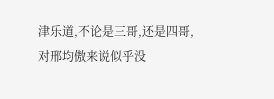津乐道,不论是三哥,还是四哥,对邢均傲来说似乎没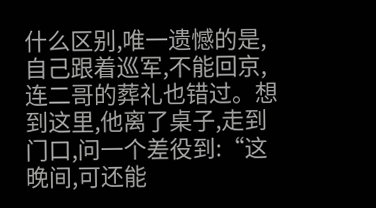什么区别,唯一遗憾的是,自己跟着巡军,不能回京,连二哥的葬礼也错过。想到这里,他离了桌子,走到门口,问一个差役到:“这晚间,可还能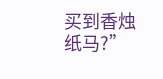买到香烛纸马?”